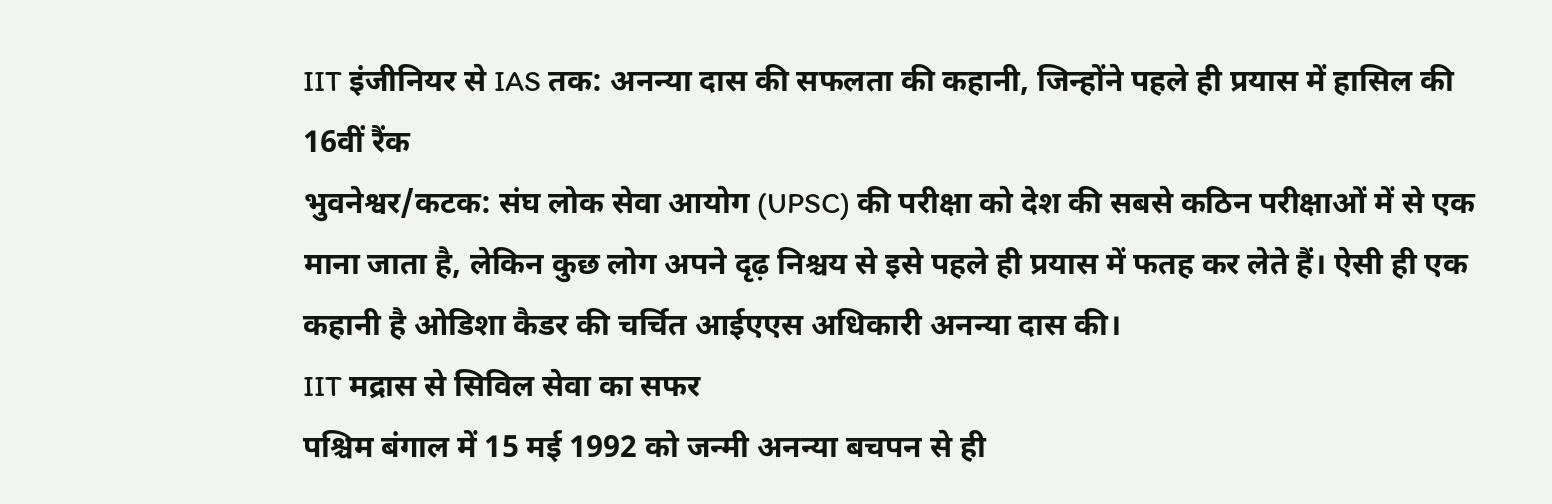IIT इंजीनियर से IAS तक: अनन्या दास की सफलता की कहानी, जिन्होंने पहले ही प्रयास में हासिल की 16वीं रैंक
भुवनेश्वर/कटक: संघ लोक सेवा आयोग (UPSC) की परीक्षा को देश की सबसे कठिन परीक्षाओं में से एक माना जाता है, लेकिन कुछ लोग अपने दृढ़ निश्चय से इसे पहले ही प्रयास में फतह कर लेते हैं। ऐसी ही एक कहानी है ओडिशा कैडर की चर्चित आईएएस अधिकारी अनन्या दास की।
IIT मद्रास से सिविल सेवा का सफर
पश्चिम बंगाल में 15 मई 1992 को जन्मी अनन्या बचपन से ही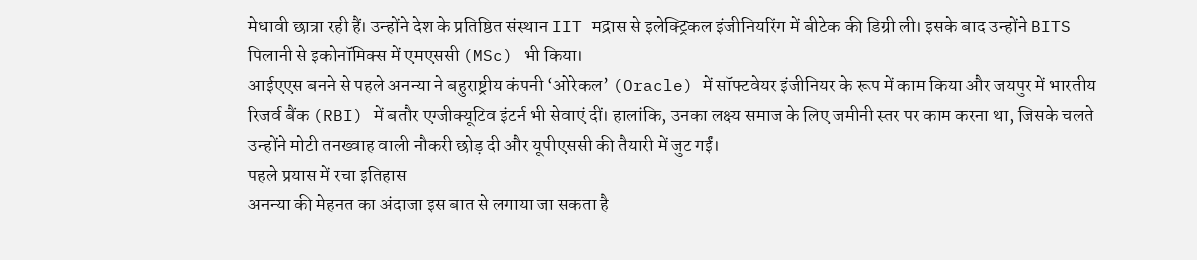मेधावी छात्रा रही हैं। उन्होंने देश के प्रतिष्ठित संस्थान IIT मद्रास से इलेक्ट्रिकल इंजीनियरिंग में बीटेक की डिग्री ली। इसके बाद उन्होंने BITS पिलानी से इकोनॉमिक्स में एमएससी (MSc) भी किया।
आईएएस बनने से पहले अनन्या ने बहुराष्ट्रीय कंपनी ‘ओरेकल’ (Oracle) में सॉफ्टवेयर इंजीनियर के रूप में काम किया और जयपुर में भारतीय रिजर्व बैंक (RBI) में बतौर एग्जीक्यूटिव इंटर्न भी सेवाएं दीं। हालांकि, उनका लक्ष्य समाज के लिए जमीनी स्तर पर काम करना था, जिसके चलते उन्होंने मोटी तनख्वाह वाली नौकरी छोड़ दी और यूपीएससी की तैयारी में जुट गईं।
पहले प्रयास में रचा इतिहास
अनन्या की मेहनत का अंदाजा इस बात से लगाया जा सकता है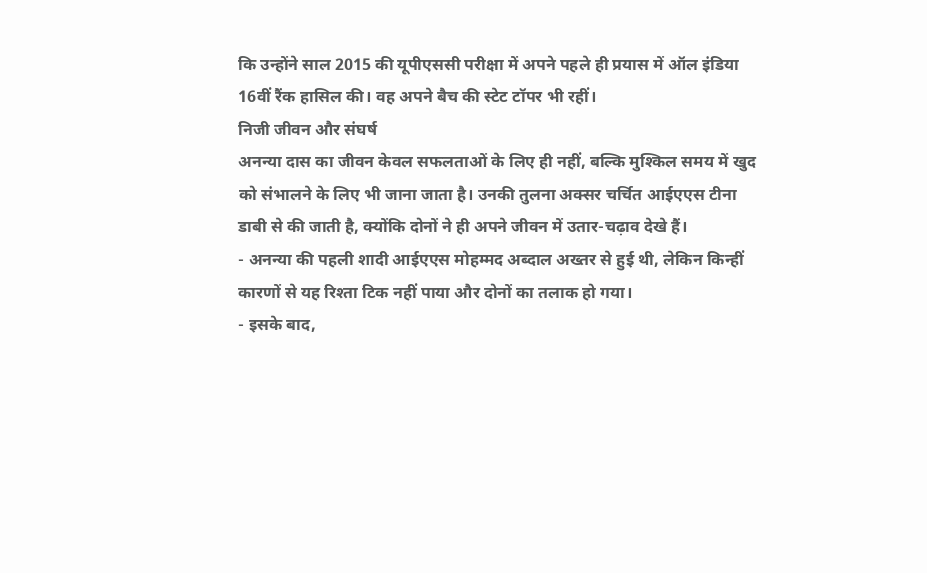कि उन्होंने साल 2015 की यूपीएससी परीक्षा में अपने पहले ही प्रयास में ऑल इंडिया 16वीं रैंक हासिल की। वह अपने बैच की स्टेट टॉपर भी रहीं।
निजी जीवन और संघर्ष
अनन्या दास का जीवन केवल सफलताओं के लिए ही नहीं, बल्कि मुश्किल समय में खुद को संभालने के लिए भी जाना जाता है। उनकी तुलना अक्सर चर्चित आईएएस टीना डाबी से की जाती है, क्योंकि दोनों ने ही अपने जीवन में उतार-चढ़ाव देखे हैं।
- अनन्या की पहली शादी आईएएस मोहम्मद अब्दाल अख्तर से हुई थी, लेकिन किन्हीं कारणों से यह रिश्ता टिक नहीं पाया और दोनों का तलाक हो गया।
- इसके बाद,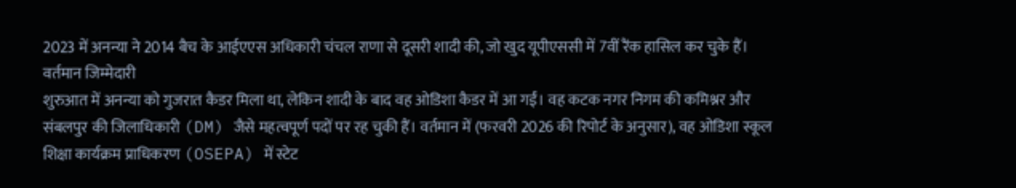2023 में अनन्या ने 2014 बैच के आईएएस अधिकारी चंचल राणा से दूसरी शादी की, जो खुद यूपीएससी में 7वीं रैंक हासिल कर चुके हैं।
वर्तमान जिम्मेदारी
शुरुआत में अनन्या को गुजरात कैडर मिला था, लेकिन शादी के बाद वह ओडिशा कैडर में आ गईं। वह कटक नगर निगम की कमिश्नर और संबलपुर की जिलाधिकारी (DM) जैसे महत्वपूर्ण पदों पर रह चुकी हैं। वर्तमान में (फरवरी 2026 की रिपोर्ट के अनुसार), वह ओडिशा स्कूल शिक्षा कार्यक्रम प्राधिकरण (OSEPA) में स्टेट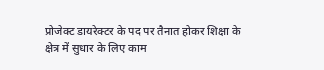प्रोजेक्ट डायरेक्टर के पद पर तैनात होकर शिक्षा के क्षेत्र में सुधार के लिए काम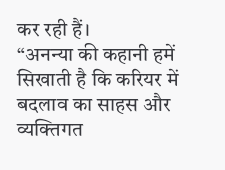कर रही हैं।
“अनन्या की कहानी हमें सिखाती है कि करियर में बदलाव का साहस और व्यक्तिगत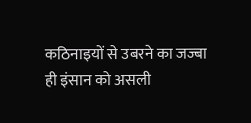कठिनाइयों से उबरने का जज्बा ही इंसान को असली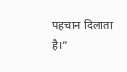पहचान दिलाता है।”